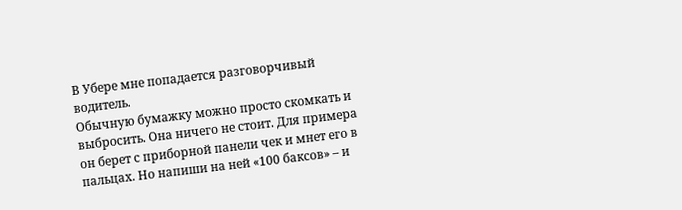В Убере мне попадается разговорчивый водитель.
Обычную бумажку можно просто скомкать и выбросить. Она ничего не стоит. Для примера он берет с приборной панели чек и мнет его в пальцах. Но напиши на ней «100 баксов» – и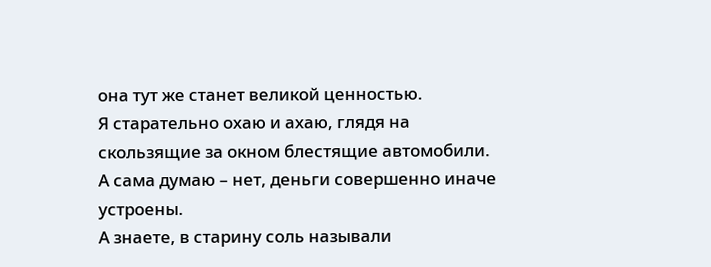она тут же станет великой ценностью.
Я старательно охаю и ахаю, глядя на скользящие за окном блестящие автомобили. А сама думаю – нет, деньги совершенно иначе устроены.
А знаете, в старину соль называли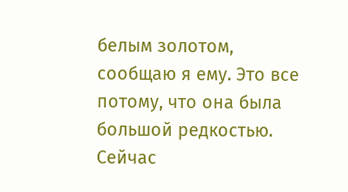белым золотом, сообщаю я ему. Это все потому, что она была большой редкостью. Сейчас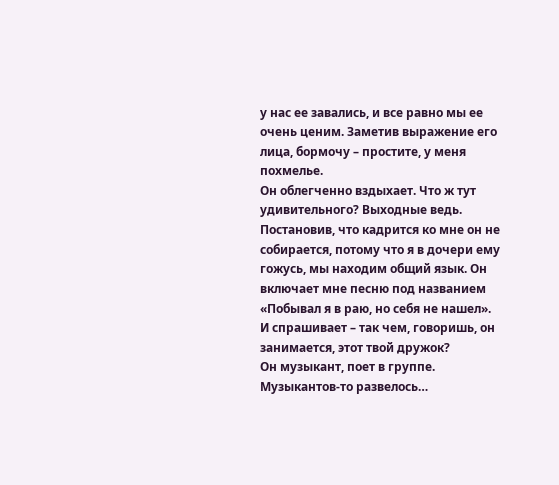у нас ее завались, и все равно мы ее очень ценим. Заметив выражение его лица, бормочу – простите, у меня похмелье.
Он облегченно вздыхает. Что ж тут удивительного? Выходные ведь.
Постановив, что кадрится ко мне он не собирается, потому что я в дочери ему гожусь, мы находим общий язык. Он включает мне песню под названием «Побывал я в раю, но себя не нашел».
И спрашивает – так чем, говоришь, он занимается, этот твой дружок?
Он музыкант, поет в группе.
Музыкантов-то развелось…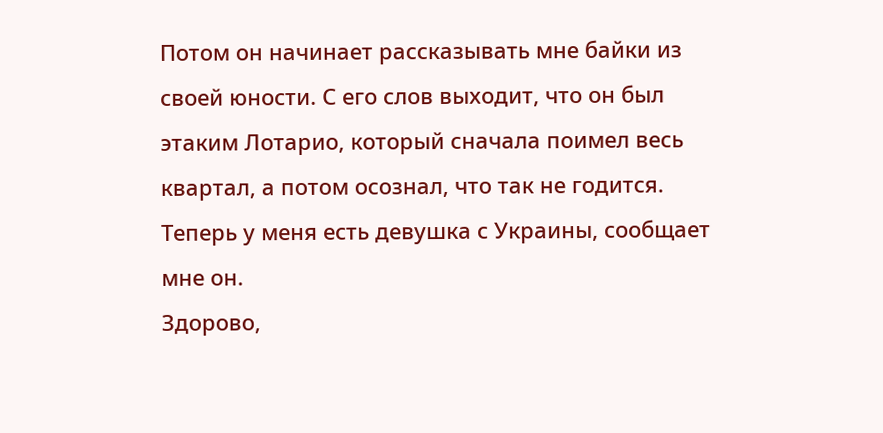Потом он начинает рассказывать мне байки из своей юности. С его слов выходит, что он был этаким Лотарио, который сначала поимел весь квартал, а потом осознал, что так не годится.
Теперь у меня есть девушка с Украины, сообщает мне он.
Здорово,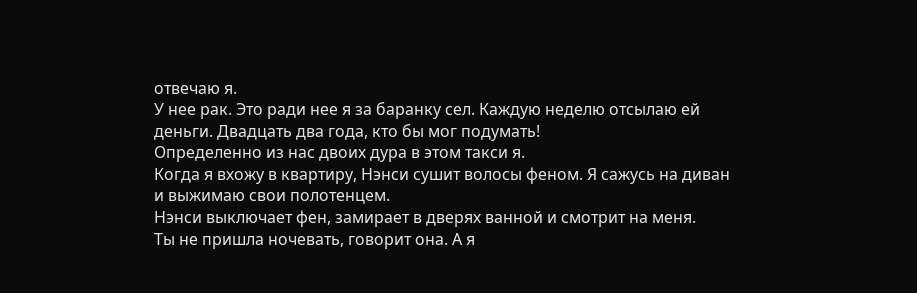отвечаю я.
У нее рак. Это ради нее я за баранку сел. Каждую неделю отсылаю ей деньги. Двадцать два года, кто бы мог подумать!
Определенно из нас двоих дура в этом такси я.
Когда я вхожу в квартиру, Нэнси сушит волосы феном. Я сажусь на диван и выжимаю свои полотенцем.
Нэнси выключает фен, замирает в дверях ванной и смотрит на меня.
Ты не пришла ночевать, говорит она. А я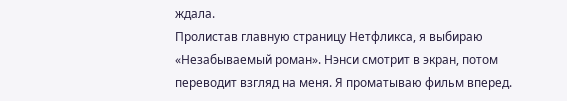ждала.
Пролистав главную страницу Нетфликса, я выбираю «Незабываемый роман». Нэнси смотрит в экран, потом переводит взгляд на меня. Я проматываю фильм вперед.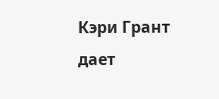Кэри Грант дает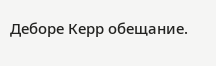Деборе Керр обещание.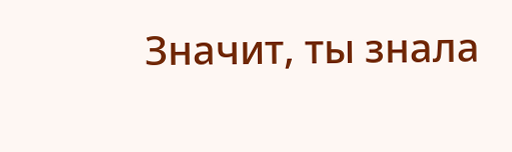Значит, ты знала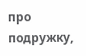про подружку,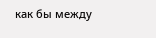как бы между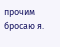прочим бросаю я.